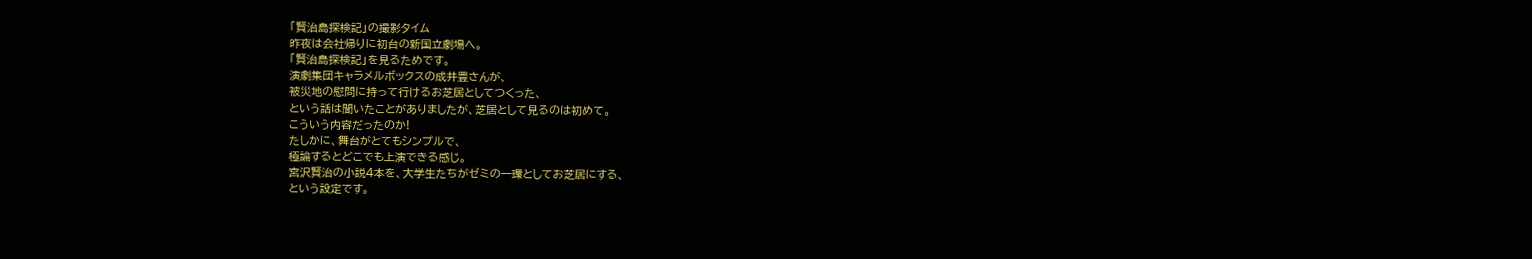「賢治島探検記」の撮影タイム
昨夜は会社帰りに初台の新国立劇場へ。
「賢治島探検記」を見るためです。
演劇集団キャラメルボックスの成井豊さんが、
被災地の慰問に持って行けるお芝居としてつくった、
という話は聞いたことがありましたが、芝居として見るのは初めて。
こういう内容だったのか!
たしかに、舞台がとてもシンプルで、
極論するとどこでも上演できる感じ。
宮沢賢治の小説4本を、大学生たちがゼミの一環としてお芝居にする、
という設定です。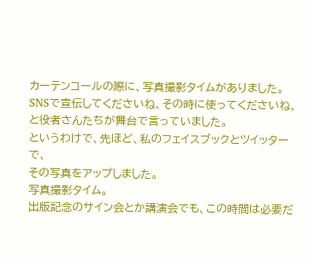カーテンコールの際に、写真撮影タイムがありました。
SNSで宣伝してくださいね、その時に使ってくださいね、
と役者さんたちが舞台で言っていました。
というわけで、先ほど、私のフェイスブックとツイッターで、
その写真をアップしました。
写真撮影タイム。
出版記念のサイン会とか講演会でも、この時間は必要だ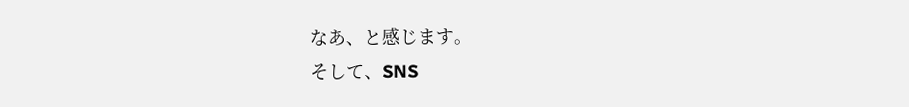なあ、と感じます。
そして、SNS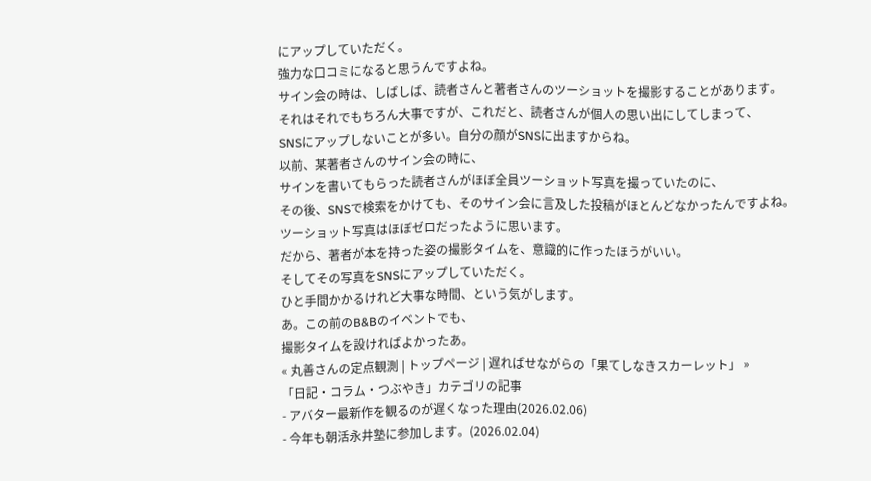にアップしていただく。
強力な口コミになると思うんですよね。
サイン会の時は、しばしば、読者さんと著者さんのツーショットを撮影することがあります。
それはそれでもちろん大事ですが、これだと、読者さんが個人の思い出にしてしまって、
SNSにアップしないことが多い。自分の顔がSNSに出ますからね。
以前、某著者さんのサイン会の時に、
サインを書いてもらった読者さんがほぼ全員ツーショット写真を撮っていたのに、
その後、SNSで検索をかけても、そのサイン会に言及した投稿がほとんどなかったんですよね。
ツーショット写真はほぼゼロだったように思います。
だから、著者が本を持った姿の撮影タイムを、意識的に作ったほうがいい。
そしてその写真をSNSにアップしていただく。
ひと手間かかるけれど大事な時間、という気がします。
あ。この前のB&Bのイベントでも、
撮影タイムを設ければよかったあ。
« 丸善さんの定点観測 | トップページ | 遅ればせながらの「果てしなきスカーレット」 »
「日記・コラム・つぶやき」カテゴリの記事
- アバター最新作を観るのが遅くなった理由(2026.02.06)
- 今年も朝活永井塾に参加します。(2026.02.04)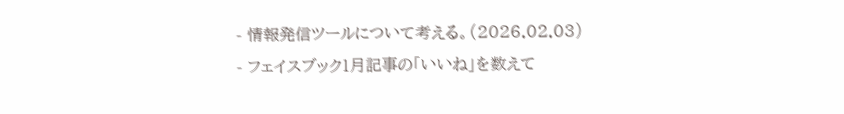- 情報発信ツールについて考える。(2026.02.03)
- フェイスブック1月記事の「いいね」を数えて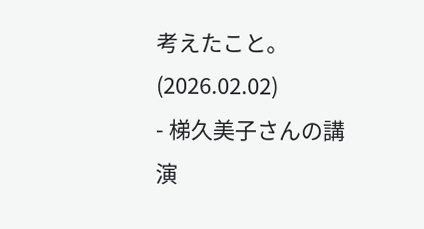考えたこと。(2026.02.02)
- 梯久美子さんの講演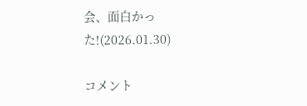会、面白かった!(2026.01.30)

コメント